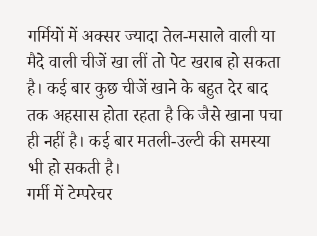गर्मियों में अक्सर ज्यादा तेल-मसाले वाली या मैदे वाली चीजें खा लीं तो पेट खराब हो सकता है। कई बार कुछ चीजें खाने के बहुत देर बाद तक अहसास होता रहता है कि जैसे खाना पचा ही नहीं है। कई बार मतली-उल्टी की समस्या भी हो सकती है।
गर्मी में टेम्परेचर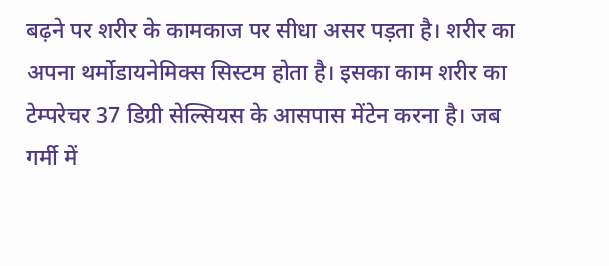बढ़ने पर शरीर के कामकाज पर सीधा असर पड़ता है। शरीर का अपना थर्मोडायनेमिक्स सिस्टम होता है। इसका काम शरीर का टेम्परेचर 37 डिग्री सेल्सियस के आसपास मेंटेन करना है। जब गर्मी में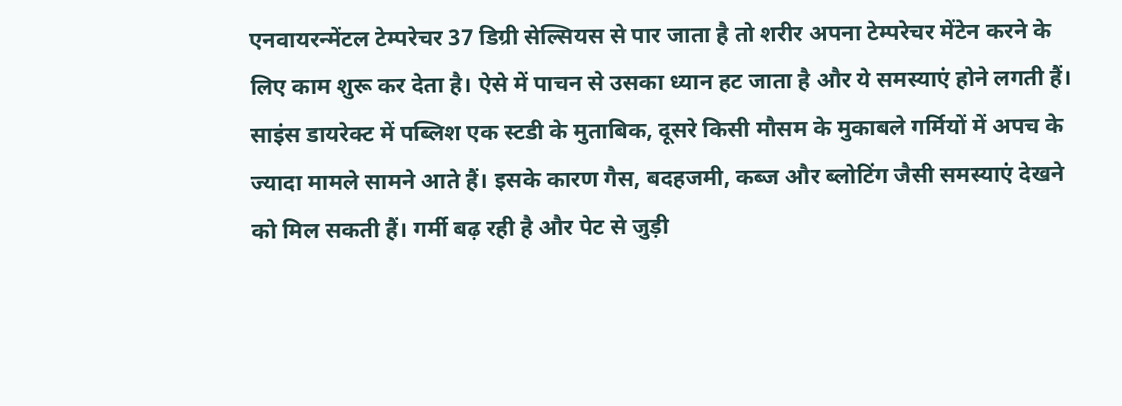एनवायरन्मेंटल टेम्परेचर 37 डिग्री सेल्सियस से पार जाता है तो शरीर अपना टेम्परेचर मेंटेन करने के लिए काम शुरू कर देता है। ऐसे में पाचन से उसका ध्यान हट जाता है और ये समस्याएं होने लगती हैं।
साइंस डायरेक्ट में पब्लिश एक स्टडी के मुताबिक, दूसरे किसी मौसम के मुकाबले गर्मियों में अपच के ज्यादा मामले सामने आते हैं। इसके कारण गैस, बदहजमी, कब्ज और ब्लोटिंग जैसी समस्याएं देखने को मिल सकती हैं। गर्मी बढ़ रही है और पेट से जुड़ी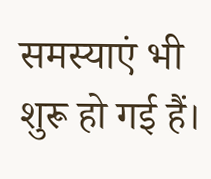समस्याएं भी शुरू हो गई हैं।